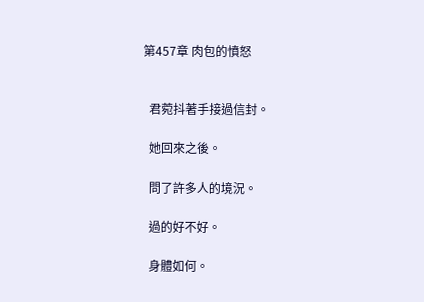第457章 肉包的憤怒


  君菀抖著手接過信封。

  她回來之後。

  問了許多人的境況。

  過的好不好。

  身體如何。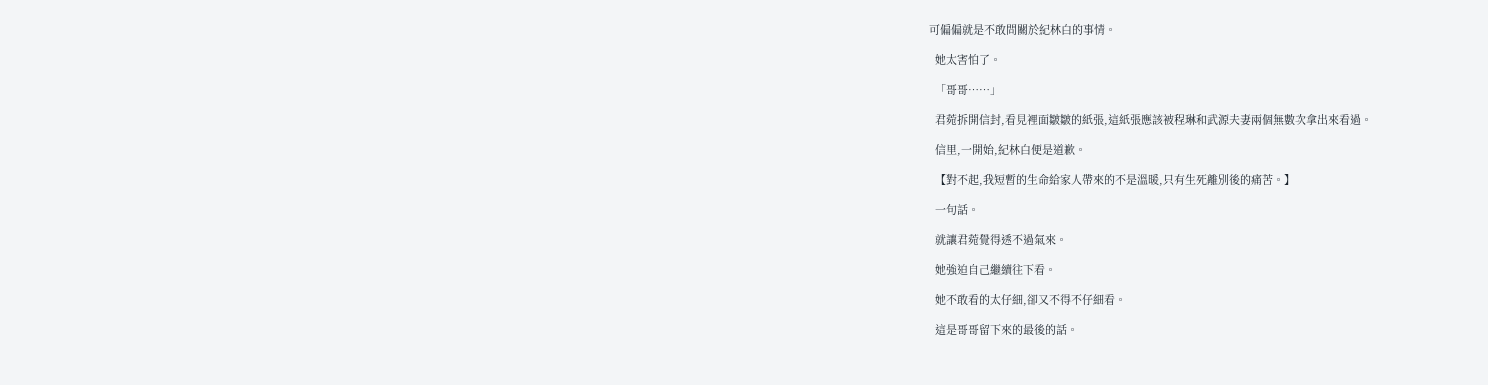可偏偏就是不敢問關於紀林白的事情。

  她太害怕了。

  「哥哥……」

  君菀拆開信封,看見裡面皺皺的紙張,這紙張應該被程琳和武源夫妻兩個無數次拿出來看過。

  信里,一開始,紀林白便是道歉。

  【對不起,我短暫的生命給家人帶來的不是溫暖,只有生死離別後的痛苦。】

  一句話。

  就讓君菀覺得透不過氣來。

  她強迫自己繼續往下看。

  她不敢看的太仔細,卻又不得不仔細看。

  這是哥哥留下來的最後的話。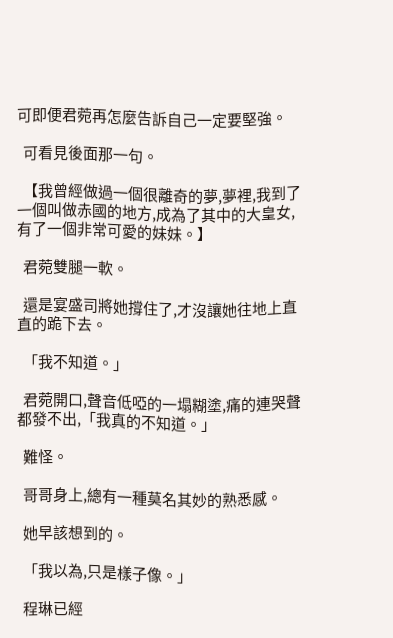可即便君菀再怎麼告訴自己一定要堅強。

  可看見後面那一句。

  【我曾經做過一個很離奇的夢,夢裡,我到了一個叫做赤國的地方,成為了其中的大皇女,有了一個非常可愛的妹妹。】

  君菀雙腿一軟。

  還是宴盛司將她撐住了,才沒讓她往地上直直的跪下去。

  「我不知道。」

  君菀開口,聲音低啞的一塌糊塗,痛的連哭聲都發不出,「我真的不知道。」

  難怪。

  哥哥身上,總有一種莫名其妙的熟悉感。

  她早該想到的。

  「我以為,只是樣子像。」

  程琳已經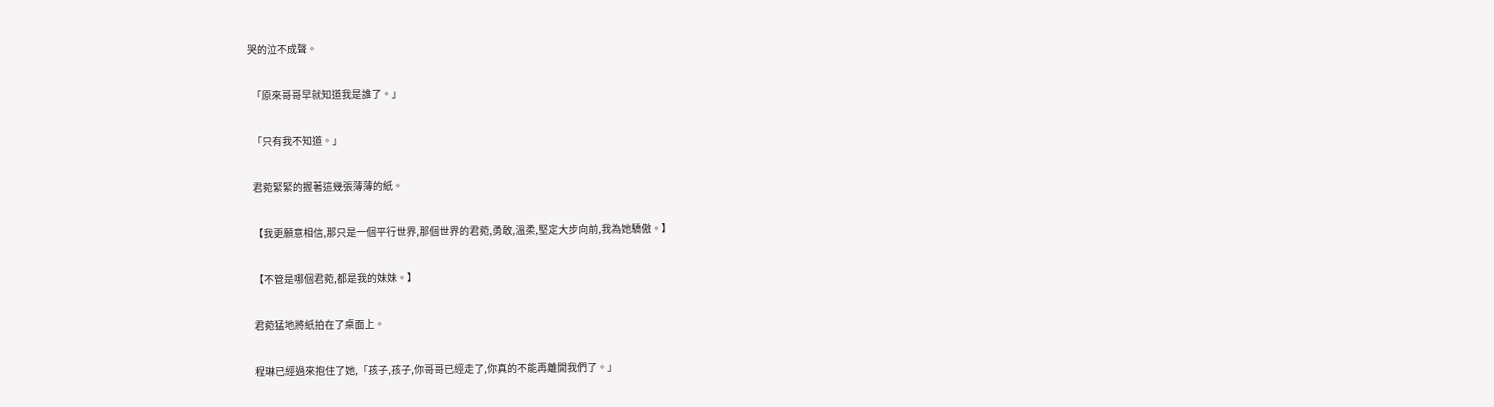哭的泣不成聲。

  「原來哥哥早就知道我是誰了。」

  「只有我不知道。」

  君菀緊緊的握著這幾張薄薄的紙。

  【我更願意相信,那只是一個平行世界,那個世界的君菀,勇敢,溫柔,堅定大步向前,我為她驕傲。】

  【不管是哪個君菀,都是我的妹妹。】

  君菀猛地將紙拍在了桌面上。

  程琳已經過來抱住了她,「孩子,孩子,你哥哥已經走了,你真的不能再離開我們了。」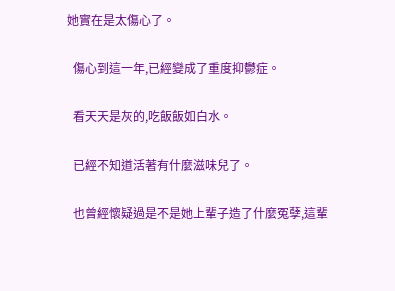她實在是太傷心了。

  傷心到這一年,已經變成了重度抑鬱症。

  看天天是灰的,吃飯飯如白水。

  已經不知道活著有什麼滋味兒了。

  也曾經懷疑過是不是她上輩子造了什麼冤孽,這輩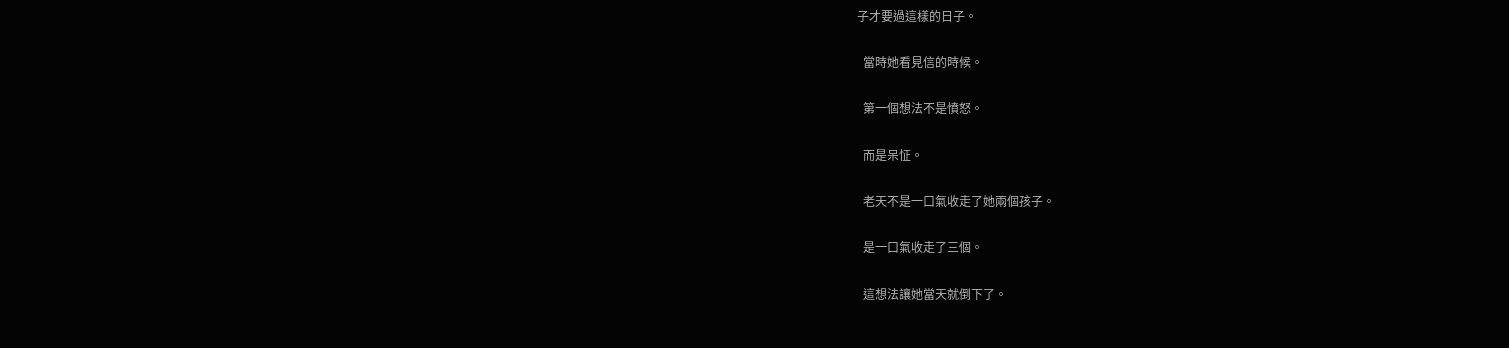子才要過這樣的日子。

  當時她看見信的時候。

  第一個想法不是憤怒。

  而是呆怔。

  老天不是一口氣收走了她兩個孩子。

  是一口氣收走了三個。

  這想法讓她當天就倒下了。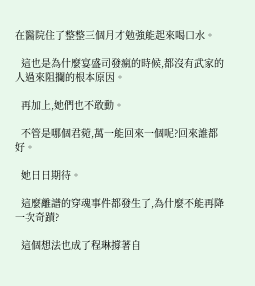在醫院住了整整三個月才勉強能起來喝口水。

  這也是為什麼宴盛司發瘋的時候,都沒有武家的人過來阻攔的根本原因。

  再加上,她們也不敢動。

  不管是哪個君菀,萬一能回來一個呢?回來誰都好。

  她日日期待。

  這麼離譜的穿魂事件都發生了,為什麼不能再降一次奇蹟?

  這個想法也成了程琳撐著自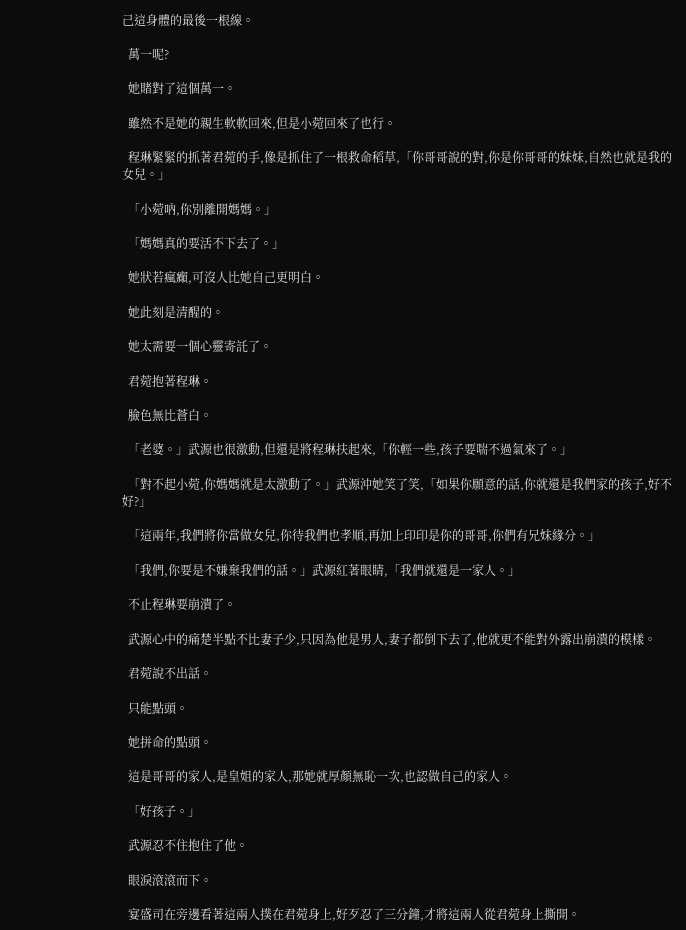己這身體的最後一根線。

  萬一呢?

  她賭對了這個萬一。

  雖然不是她的親生軟軟回來,但是小菀回來了也行。

  程琳緊緊的抓著君菀的手,像是抓住了一根救命稻草,「你哥哥說的對,你是你哥哥的妹妹,自然也就是我的女兒。」

  「小菀吶,你別離開媽媽。」

  「媽媽真的要活不下去了。」

  她狀若瘋癲,可沒人比她自己更明白。

  她此刻是清醒的。

  她太需要一個心靈寄託了。

  君菀抱著程琳。

  臉色無比蒼白。

  「老婆。」武源也很激動,但還是將程琳扶起來,「你輕一些,孩子要喘不過氣來了。」

  「對不起小菀,你媽媽就是太激動了。」武源沖她笑了笑,「如果你願意的話,你就還是我們家的孩子,好不好?」

  「這兩年,我們將你當做女兒,你待我們也孝順,再加上印印是你的哥哥,你們有兄妹緣分。」

  「我們,你要是不嫌棄我們的話。」武源紅著眼睛,「我們就還是一家人。」

  不止程琳要崩潰了。

  武源心中的痛楚半點不比妻子少,只因為他是男人,妻子都倒下去了,他就更不能對外露出崩潰的模樣。

  君菀說不出話。

  只能點頭。

  她拼命的點頭。

  這是哥哥的家人,是皇姐的家人,那她就厚顏無恥一次,也認做自己的家人。

  「好孩子。」

  武源忍不住抱住了他。

  眼淚滾滾而下。

  宴盛司在旁邊看著這兩人撲在君菀身上,好歹忍了三分鐘,才將這兩人從君菀身上撕開。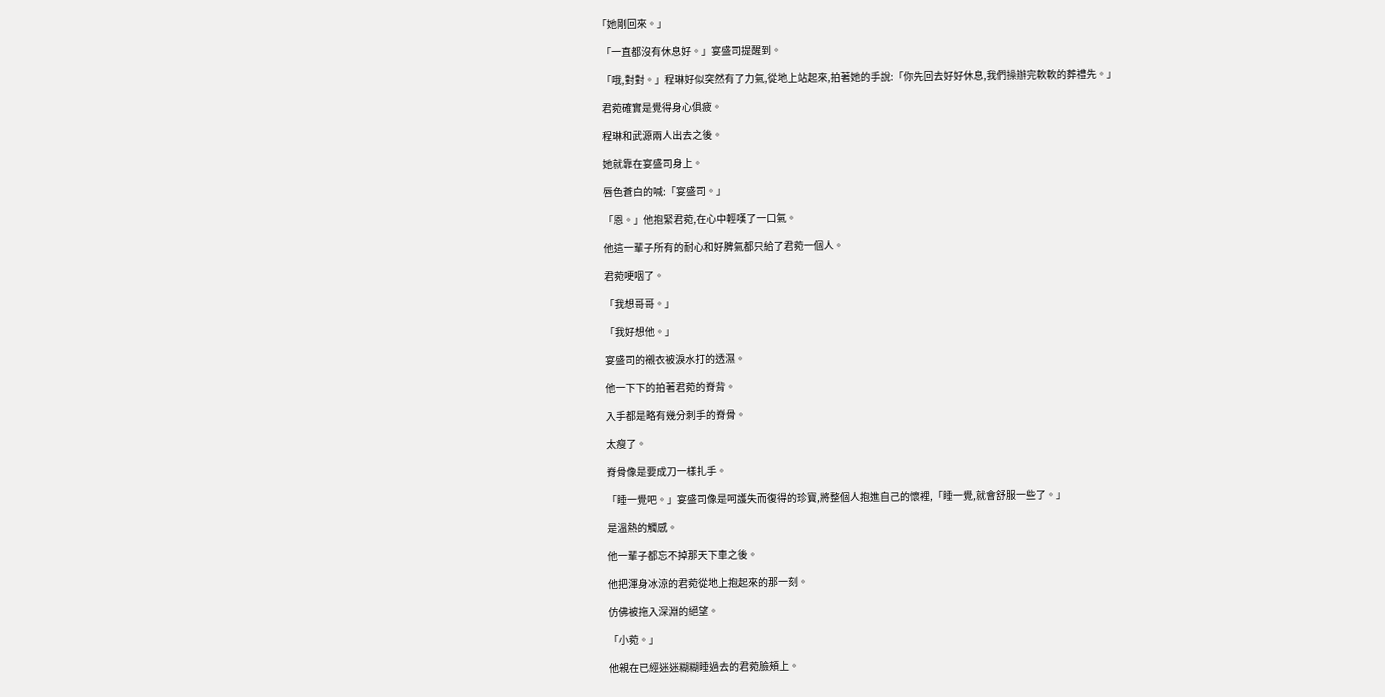「她剛回來。」

  「一直都沒有休息好。」宴盛司提醒到。

  「哦,對對。」程琳好似突然有了力氣,從地上站起來,拍著她的手說:「你先回去好好休息,我們操辦完軟軟的葬禮先。」

  君菀確實是覺得身心俱疲。

  程琳和武源兩人出去之後。

  她就靠在宴盛司身上。

  唇色蒼白的喊:「宴盛司。」

  「恩。」他抱緊君菀,在心中輕嘆了一口氣。

  他這一輩子所有的耐心和好脾氣都只給了君菀一個人。

  君菀哽咽了。

  「我想哥哥。」

  「我好想他。」

  宴盛司的襯衣被淚水打的透濕。

  他一下下的拍著君菀的脊背。

  入手都是略有幾分刺手的脊骨。

  太瘦了。

  脊骨像是要成刀一樣扎手。

  「睡一覺吧。」宴盛司像是呵護失而復得的珍寶,將整個人抱進自己的懷裡,「睡一覺,就會舒服一些了。」

  是溫熱的觸感。

  他一輩子都忘不掉那天下車之後。

  他把渾身冰涼的君菀從地上抱起來的那一刻。

  仿佛被拖入深淵的絕望。

  「小菀。」

  他親在已經迷迷糊糊睡過去的君菀臉頰上。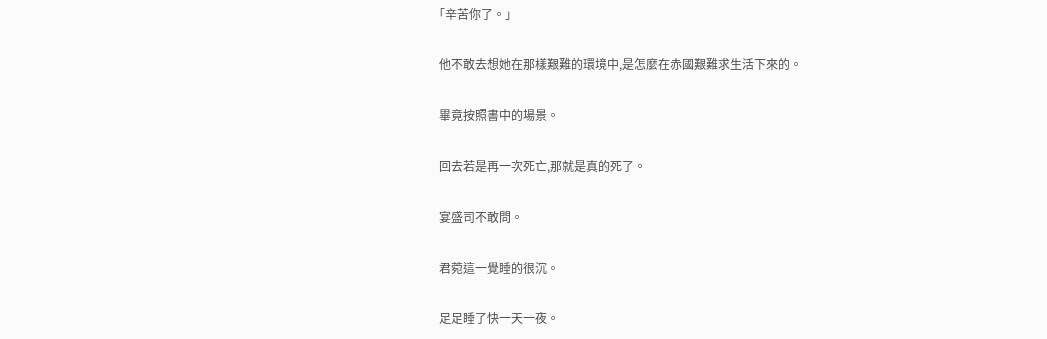「辛苦你了。」

  他不敢去想她在那樣艱難的環境中,是怎麼在赤國艱難求生活下來的。

  畢竟按照書中的場景。

  回去若是再一次死亡,那就是真的死了。

  宴盛司不敢問。

  君菀這一覺睡的很沉。

  足足睡了快一天一夜。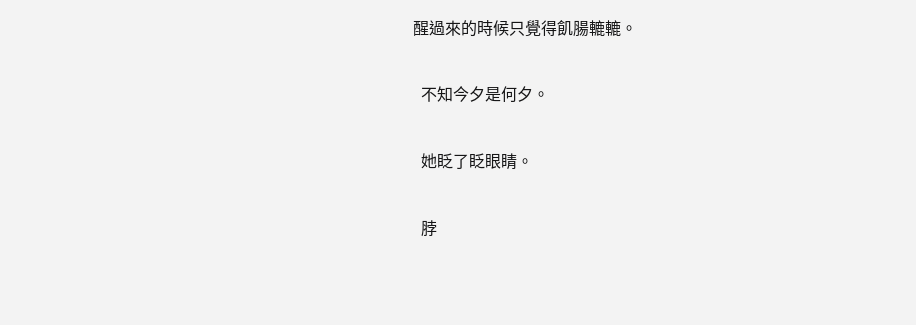醒過來的時候只覺得飢腸轆轆。

  不知今夕是何夕。

  她眨了眨眼睛。

  脖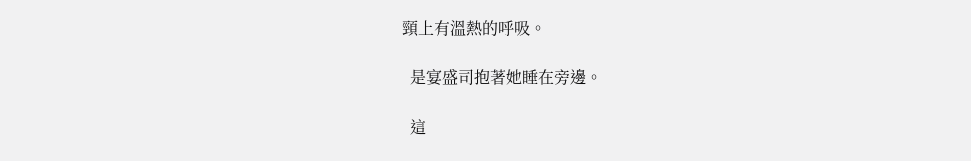頸上有溫熱的呼吸。

  是宴盛司抱著她睡在旁邊。

  這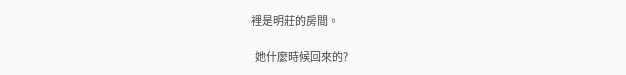裡是明莊的房間。

  她什麼時候回來的?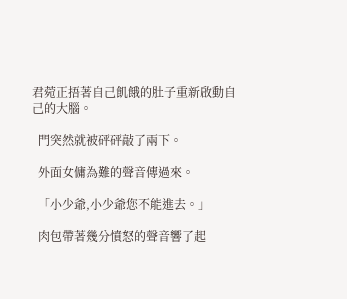君菀正捂著自己飢餓的肚子重新啟動自己的大腦。

  門突然就被砰砰敲了兩下。

  外面女傭為難的聲音傳過來。

  「小少爺,小少爺您不能進去。」

  肉包帶著幾分憤怒的聲音響了起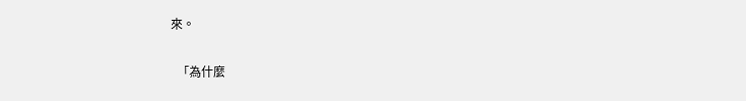來。

  「為什麼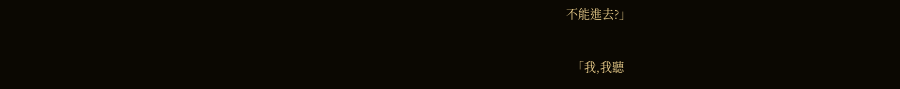不能進去?」

  「我,我聽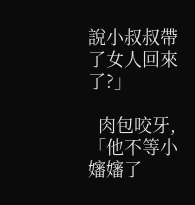說小叔叔帶了女人回來了?」

  肉包咬牙,「他不等小嬸嬸了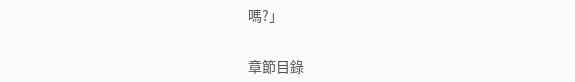嗎?」


章節目錄